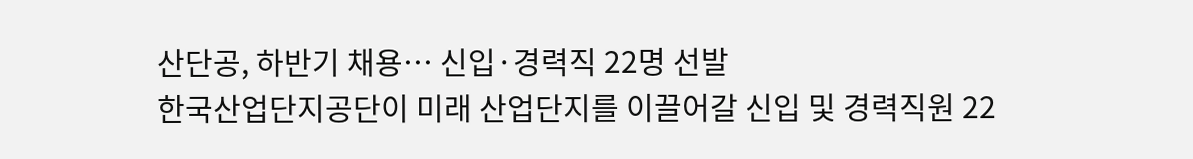산단공, 하반기 채용… 신입·경력직 22명 선발
한국산업단지공단이 미래 산업단지를 이끌어갈 신입 및 경력직원 22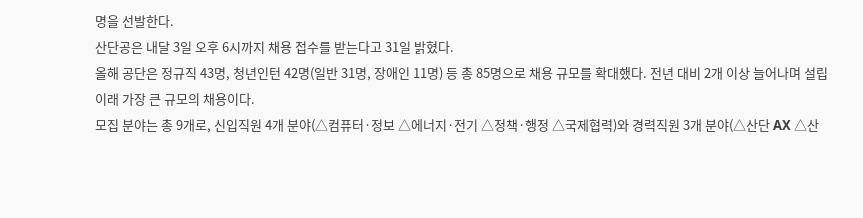명을 선발한다.
산단공은 내달 3일 오후 6시까지 채용 접수를 받는다고 31일 밝혔다.
올해 공단은 정규직 43명, 청년인턴 42명(일반 31명, 장애인 11명) 등 총 85명으로 채용 규모를 확대했다. 전년 대비 2개 이상 늘어나며 설립 이래 가장 큰 규모의 채용이다.
모집 분야는 총 9개로, 신입직원 4개 분야(△컴퓨터·정보 △에너지·전기 △정책·행정 △국제협력)와 경력직원 3개 분야(△산단 AX △산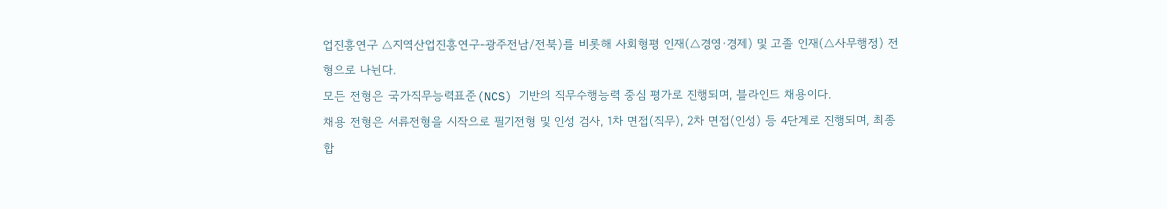업진흥연구 △지역산업진흥연구-광주전남/전북)를 비롯해 사회형평 인재(△경영·경제) 및 고졸 인재(△사무행정) 전형으로 나뉜다.
모든 전형은 국가직무능력표준(NCS) 기반의 직무수행능력 중심 평가로 진행되며, 블라인드 채용이다.
채용 전형은 서류전형을 시작으로 필기전형 및 인성 검사, 1차 면접(직무), 2차 면접(인성) 등 4단계로 진행되며, 최종 합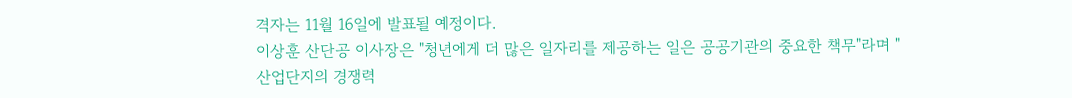격자는 11월 16일에 발표될 예정이다.
이상훈 산단공 이사장은 "청년에게 더 많은 일자리를 제공하는 일은 공공기관의 중요한 책무"라며 "산업단지의 경쟁력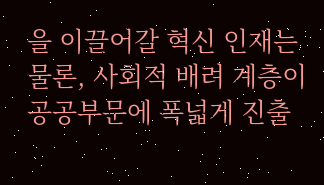을 이끌어갈 혁신 인재는 물론, 사회적 배려 계층이 공공부문에 폭넓게 진출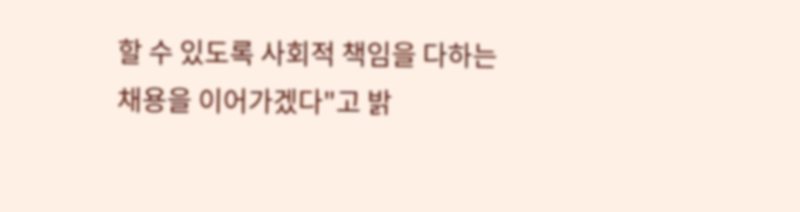할 수 있도록 사회적 책임을 다하는 채용을 이어가겠다"고 밝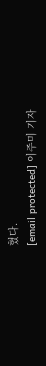혔다.
[email protected] 이주미 기자